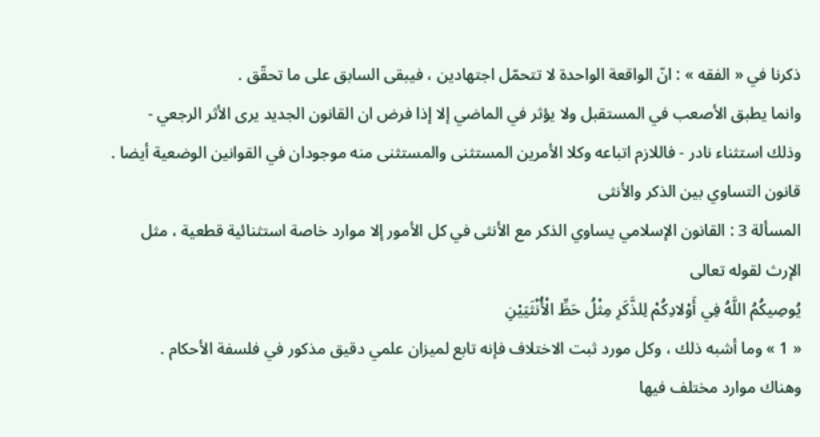ذكرنا في « الفقه » : انّ الواقعة الواحدة لا تتحمّل اجتهادين ، فيبقى السابق على ما تحقّق .
وانما يطبق الأصعب في المستقبل ولا يؤثر في الماضي إلا إذا فرض ان القانون الجديد يرى الأثر الرجعي - وذلك استثناء نادر - فاللازم اتباعه وكلا الأمرين المستثنى والمستثنى منه موجودان في القوانين الوضعية أيضا .
قانون التساوي بين الذكر والأنثى
المسألة 3 : القانون الإسلامي يساوي الذكر مع الأنثى في كل الأمور إلا موارد خاصة استثنائية قطعية ، مثل الإرث لقوله تعالى
يُوصِيكُمُ اللَّهُ فِي أَوْلادِكُمْ لِلذَّكَرِ مِثْلُ حَظِّ الْأُنْثَيَيْنِ
« 1 » وما أشبه ذلك ، وكل مورد ثبت الاختلاف فإنه تابع لميزان علمي دقيق مذكور في فلسفة الأحكام .
وهناك موارد مختلف فيها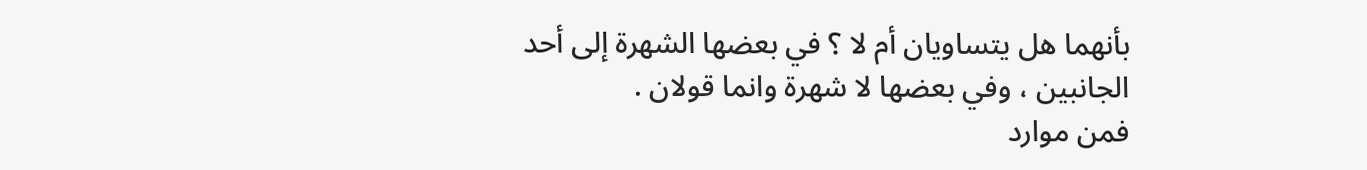بأنهما هل يتساويان أم لا ؟ في بعضها الشهرة إلى أحد الجانبين ، وفي بعضها لا شهرة وانما قولان .
فمن موارد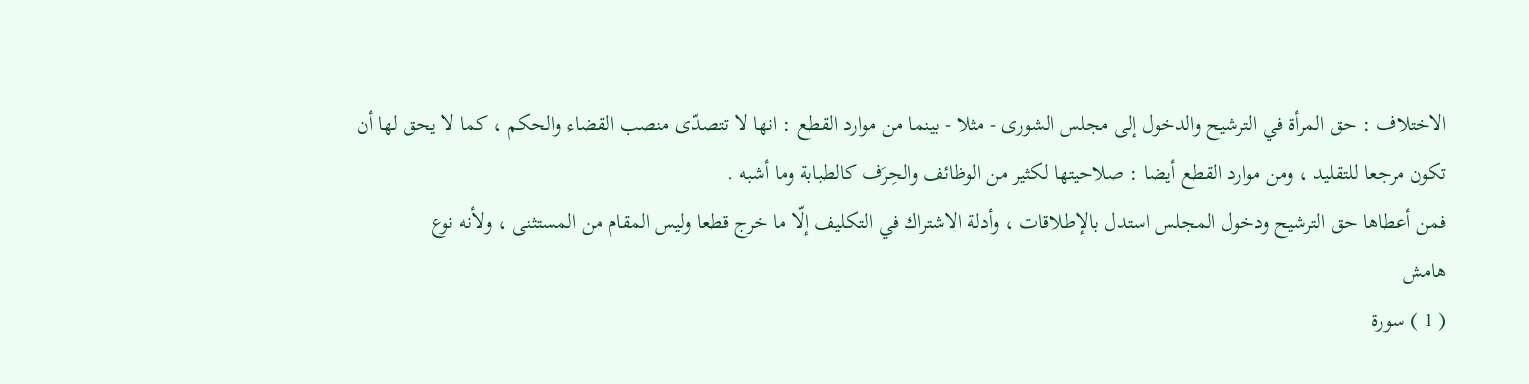الاختلاف : حق المرأة في الترشيح والدخول إلى مجلس الشورى - مثلا - بينما من موارد القطع : انها لا تتصدّى منصب القضاء والحكم ، كما لا يحق لها أن تكون مرجعا للتقليد ، ومن موارد القطع أيضا : صلاحيتها لكثير من الوظائف والحِرَف كالطبابة وما أشبه .
فمن أعطاها حق الترشيح ودخول المجلس استدل بالإطلاقات ، وأدلة الاشتراك في التكليف إلّا ما خرج قطعا وليس المقام من المستثنى ، ولأنه نوع
هامش
( 1 ) سورة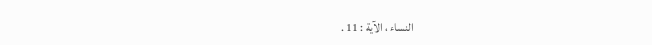النساء ، الآية : 11 .